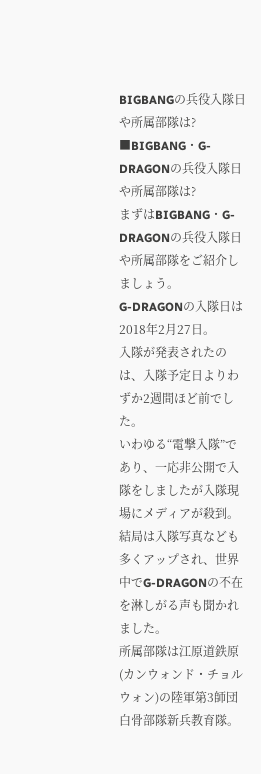BIGBANGの兵役入隊日や所属部隊は?
■BIGBANG・G-DRAGONの兵役入隊日や所属部隊は?
まずはBIGBANG・G-DRAGONの兵役入隊日や所属部隊をご紹介しましょう。
G-DRAGONの入隊日は2018年2月27日。
入隊が発表されたのは、入隊予定日よりわずか2週間ほど前でした。
いわゆる“電撃入隊”であり、一応非公開で入隊をしましたが入隊現場にメディアが殺到。
結局は入隊写真なども多くアップされ、世界中でG-DRAGONの不在を淋しがる声も聞かれました。
所属部隊は江原道鉄原(カンウォンド・チョルウォン)の陸軍第3師団白骨部隊新兵教育隊。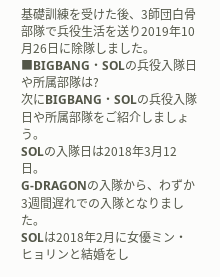基礎訓練を受けた後、3師団白骨部隊で兵役生活を送り2019年10月26日に除隊しました。
■BIGBANG・SOLの兵役入隊日や所属部隊は?
次にBIGBANG・SOLの兵役入隊日や所属部隊をご紹介しましょう。
SOLの入隊日は2018年3月12日。
G-DRAGONの入隊から、わずか3週間遅れでの入隊となりました。
SOLは2018年2月に女優ミン・ヒョリンと結婚をし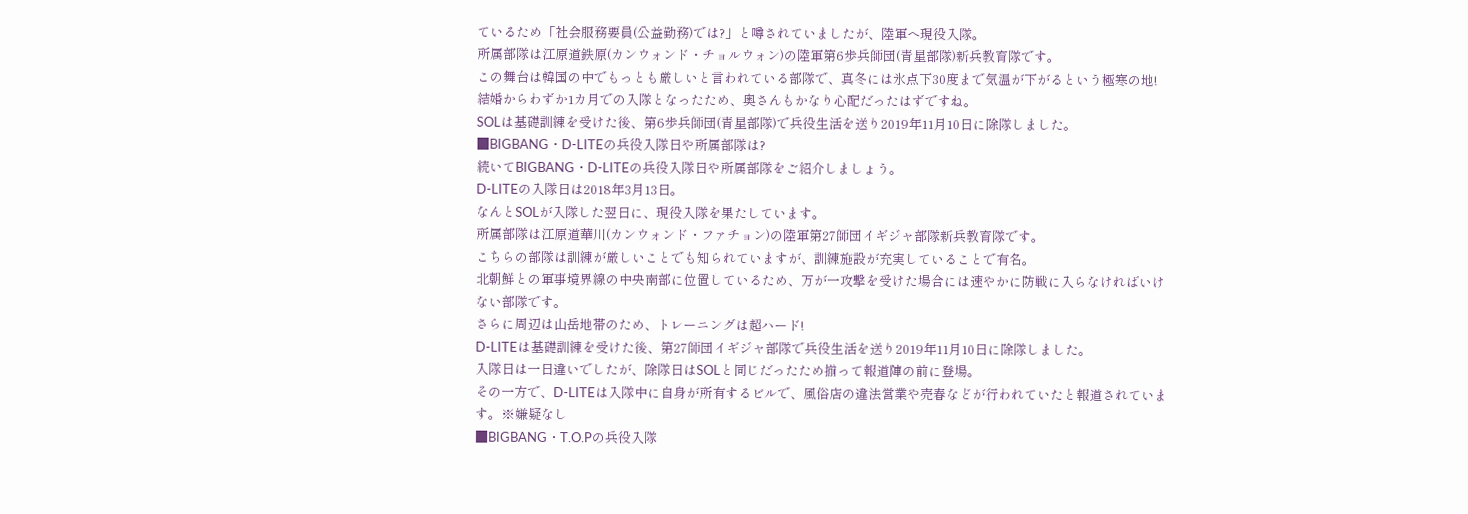ているため「社会服務要員(公益勤務)では?」と噂されていましたが、陸軍へ現役入隊。
所属部隊は江原道鉄原(カンウォンド・チョルウォン)の陸軍第6歩兵師団(青星部隊)新兵教育隊です。
この舞台は韓国の中でもっとも厳しいと言われている部隊で、真冬には氷点下30度まで気温が下がるという極寒の地!
結婚からわずか1カ月での入隊となったため、奥さんもかなり心配だったはずですね。
SOLは基礎訓練を受けた後、第6歩兵師団(青星部隊)で兵役生活を送り2019年11月10日に除隊しました。
■BIGBANG・D-LITEの兵役入隊日や所属部隊は?
続いてBIGBANG・D-LITEの兵役入隊日や所属部隊をご紹介しましょう。
D-LITEの入隊日は2018年3月13日。
なんとSOLが入隊した翌日に、現役入隊を果たしています。
所属部隊は江原道華川(カンウォンド・ファチョン)の陸軍第27師団イギジャ部隊新兵教育隊です。
こちらの部隊は訓練が厳しいことでも知られていますが、訓練施設が充実していることで有名。
北朝鮮との軍事境界線の中央南部に位置しているため、万が一攻撃を受けた場合には速やかに防戦に入らなければいけない部隊です。
さらに周辺は山岳地帯のため、トレーニングは超ハード!
D-LITEは基礎訓練を受けた後、第27師団イギジャ部隊で兵役生活を送り2019年11月10日に除隊しました。
入隊日は一日違いでしたが、除隊日はSOLと同じだったため揃って報道陣の前に登場。
その一方で、D-LITEは入隊中に自身が所有するビルで、風俗店の違法営業や売春などが行われていたと報道されています。※嫌疑なし
■BIGBANG・T.O.Pの兵役入隊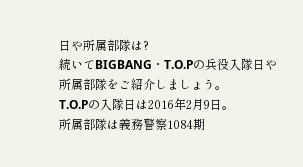日や所属部隊は?
続いてBIGBANG・T.O.Pの兵役入隊日や所属部隊をご紹介しましょう。
T.O.Pの入隊日は2016年2月9日。
所属部隊は義務警察1084期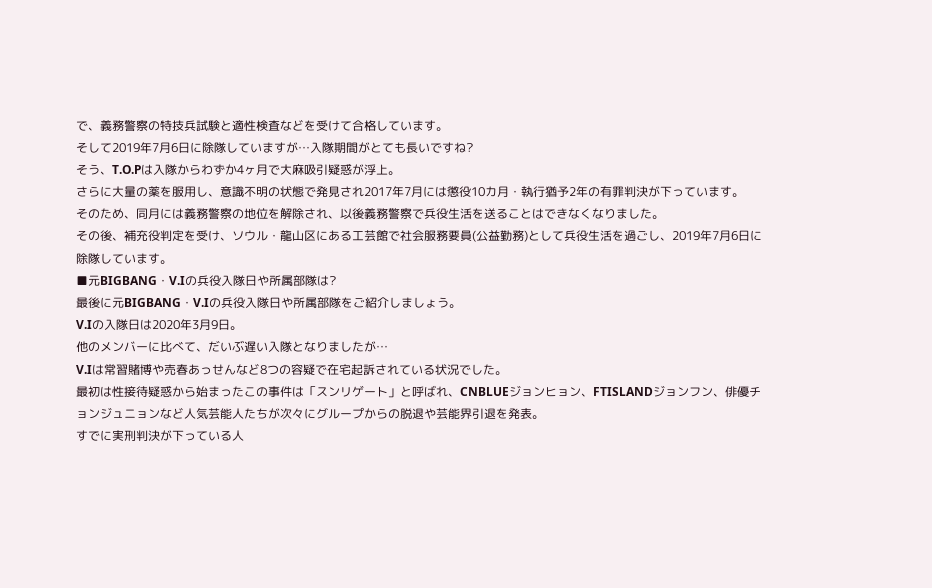で、義務警察の特技兵試験と適性検査などを受けて合格しています。
そして2019年7月6日に除隊していますが…入隊期間がとても長いですね?
そう、T.O.Pは入隊からわずか4ヶ月で大麻吸引疑惑が浮上。
さらに大量の薬を服用し、意識不明の状態で発見され2017年7月には懲役10カ月・執行猶予2年の有罪判決が下っています。
そのため、同月には義務警察の地位を解除され、以後義務警察で兵役生活を送ることはできなくなりました。
その後、補充役判定を受け、ソウル・龍山区にある工芸館で社会服務要員(公益勤務)として兵役生活を過ごし、2019年7月6日に除隊しています。
■元BIGBANG・V.Iの兵役入隊日や所属部隊は?
最後に元BIGBANG・V.Iの兵役入隊日や所属部隊をご紹介しましょう。
V.Iの入隊日は2020年3月9日。
他のメンバーに比べて、だいぶ遅い入隊となりましたが…
V.Iは常習賭博や売春あっせんなど8つの容疑で在宅起訴されている状況でした。
最初は性接待疑惑から始まったこの事件は「スンリゲート」と呼ばれ、CNBLUEジョンヒョン、FTISLANDジョンフン、俳優チョンジュニョンなど人気芸能人たちが次々にグループからの脱退や芸能界引退を発表。
すでに実刑判決が下っている人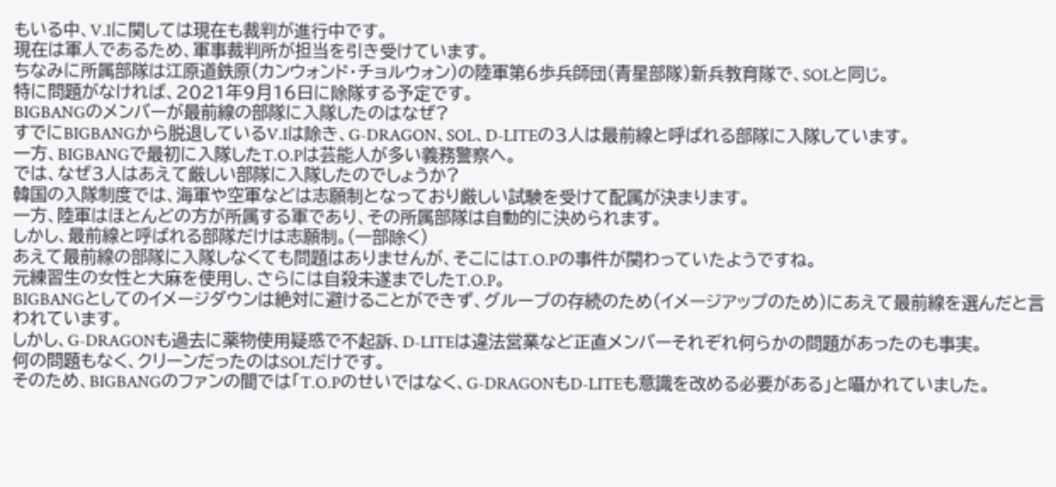もいる中、V.Iに関しては現在も裁判が進行中です。
現在は軍人であるため、軍事裁判所が担当を引き受けています。
ちなみに所属部隊は江原道鉄原(カンウォンド・チョルウォン)の陸軍第6歩兵師団(青星部隊)新兵教育隊で、SOLと同じ。
特に問題がなければ、2021年9月16日に除隊する予定です。
BIGBANGのメンバーが最前線の部隊に入隊したのはなぜ?
すでにBIGBANGから脱退しているV.Iは除き、G-DRAGON、SOL、D-LITEの3人は最前線と呼ばれる部隊に入隊しています。
一方、BIGBANGで最初に入隊したT.O.Pは芸能人が多い義務警察へ。
では、なぜ3人はあえて厳しい部隊に入隊したのでしょうか?
韓国の入隊制度では、海軍や空軍などは志願制となっており厳しい試験を受けて配属が決まります。
一方、陸軍はほとんどの方が所属する軍であり、その所属部隊は自動的に決められます。
しかし、最前線と呼ばれる部隊だけは志願制。(一部除く)
あえて最前線の部隊に入隊しなくても問題はありませんが、そこにはT.O.Pの事件が関わっていたようですね。
元練習生の女性と大麻を使用し、さらには自殺未遂までしたT.O.P。
BIGBANGとしてのイメージダウンは絶対に避けることができず、グループの存続のため(イメージアップのため)にあえて最前線を選んだと言われています。
しかし、G-DRAGONも過去に薬物使用疑惑で不起訴、D-LITEは違法営業など正直メンバーそれぞれ何らかの問題があったのも事実。
何の問題もなく、クリーンだったのはSOLだけです。
そのため、BIGBANGのファンの間では「T.O.Pのせいではなく、G-DRAGONもD-LITEも意識を改める必要がある」と囁かれていました。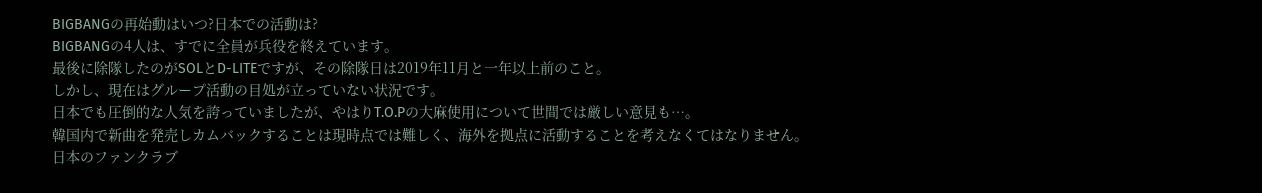BIGBANGの再始動はいつ?日本での活動は?
BIGBANGの4人は、すでに全員が兵役を終えています。
最後に除隊したのがSOLとD-LITEですが、その除隊日は2019年11月と一年以上前のこと。
しかし、現在はグループ活動の目処が立っていない状況です。
日本でも圧倒的な人気を誇っていましたが、やはりT.O.Pの大麻使用について世間では厳しい意見も…。
韓国内で新曲を発売しカムバックすることは現時点では難しく、海外を拠点に活動することを考えなくてはなりません。
日本のファンクラブ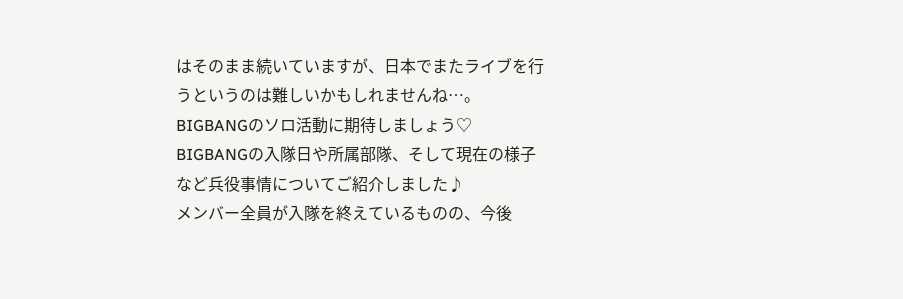はそのまま続いていますが、日本でまたライブを行うというのは難しいかもしれませんね…。
BIGBANGのソロ活動に期待しましょう♡
BIGBANGの入隊日や所属部隊、そして現在の様子など兵役事情についてご紹介しました♪
メンバー全員が入隊を終えているものの、今後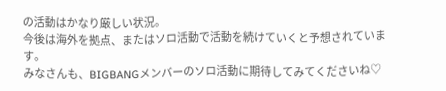の活動はかなり厳しい状況。
今後は海外を拠点、またはソロ活動で活動を続けていくと予想されています。
みなさんも、BIGBANGメンバーのソロ活動に期待してみてくださいね♡